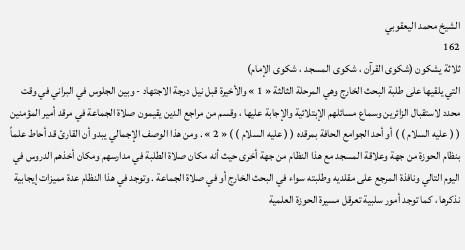الشيخ محمد اليعقوبي
162
ثلاثة يشكون (شكوى القرآن ، شكوى المسجد ، شكوى الإمام)
التي يلقيها على طلبة البحث الخارج وهي المرحلة الثالثة « 1 » والأخيرة قبل نيل درجة الاجتهاد - وبين الجلوس في البراني في وقت محدد لاستقبال الزائرين وسماع مسائلهم الإبتلائية والإجابة عليها ، وقسم من مراجع الدين يقيمون صلاة الجماعة في مرقد أمير المؤمنين ( ( عليه السلام ) ) أو أحد الجوامع الحافة بمرقده ( ( عليه السلام ) ) « 2 » . ومن هذا الوصف الإجمالي يبدو أن القارئ قد أحاط علماً بنظام الحوزة من جهة وعلاقة المسجد مع هذا النظام من جهة أخرى حيث أنه مكان صلاة الطلبة في مدارسهم ومكان أخذهم الدروس في اليوم التالي ونافذة المرجع على مقلديه وطلبته سواء في البحث الخارج أو في صلاة الجماعة . وتوجد في هذا النظام عدة مميزات إيجابية نذكرها ، كما توجد أمور سلبية تعرقل مسيرة الحوزة العلمية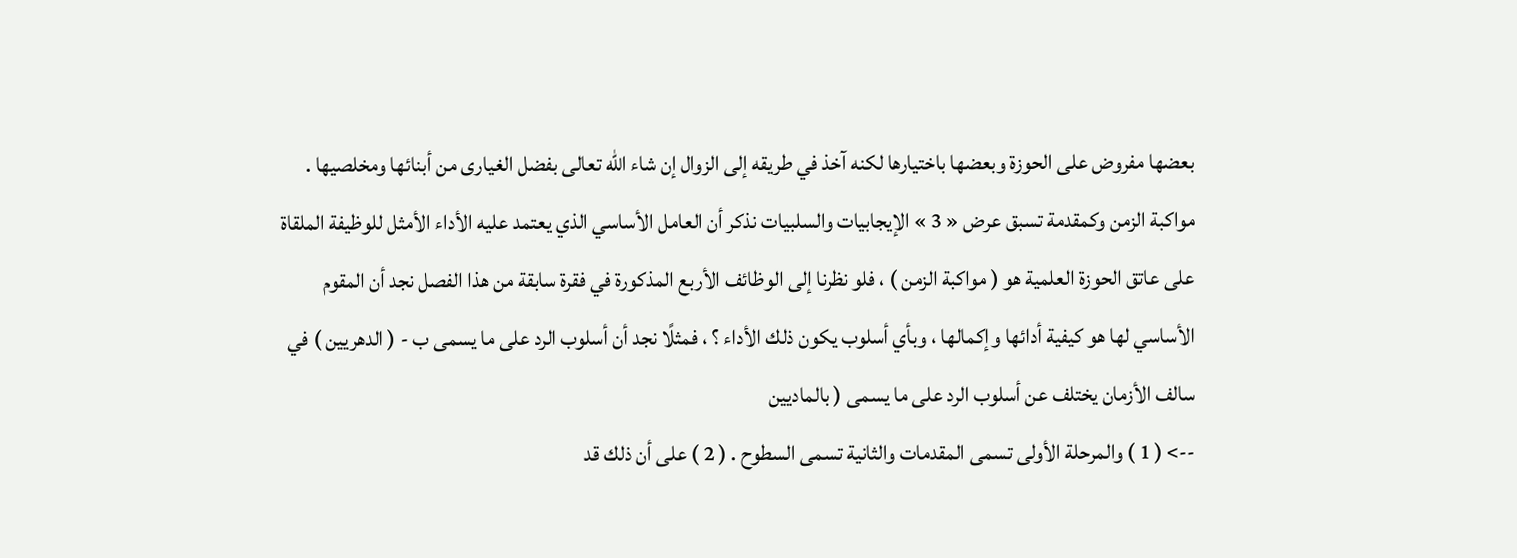بعضها مفروض على الحوزة وبعضها باختيارها لكنه آخذ في طريقه إلى الزوال إن شاء الله تعالى بفضل الغيارى من أبنائها ومخلصيها . مواكبة الزمن وكمقدمة تسبق عرض « 3 » الإيجابيات والسلبيات نذكر أن العامل الأساسي الذي يعتمد عليه الأداء الأمثل للوظيفة الملقاة على عاتق الحوزة العلمية هو ( مواكبة الزمن ) ، فلو نظرنا إلى الوظائف الأربع المذكورة في فقرة سابقة من هذا الفصل نجد أن المقوم الأساسي لها هو كيفية أدائها وإكمالها ، وبأي أسلوب يكون ذلك الأداء ؟ ، فمثلًا نجد أن أسلوب الرد على ما يسمى ب - ( الدهريين ) في سالف الأزمان يختلف عن أسلوب الرد على ما يسمى ( بالماديين
--> ( 1 ) والمرحلة الأولى تسمى المقدمات والثانية تسمى السطوح . ( 2 ) على أن ذلك قد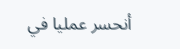أنحسر عمليا في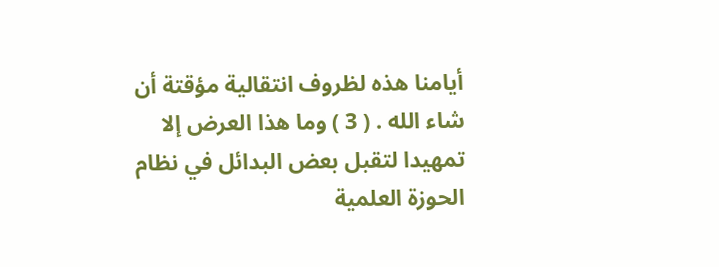أيامنا هذه لظروف انتقالية مؤقتة أن شاء الله . ( 3 ) وما هذا العرض إلا تمهيدا لتقبل بعض البدائل في نظام الحوزة العلمية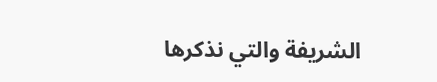الشريفة والتي نذكرها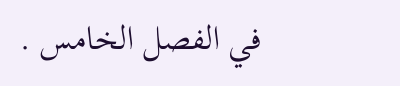في الفصل الخامس .